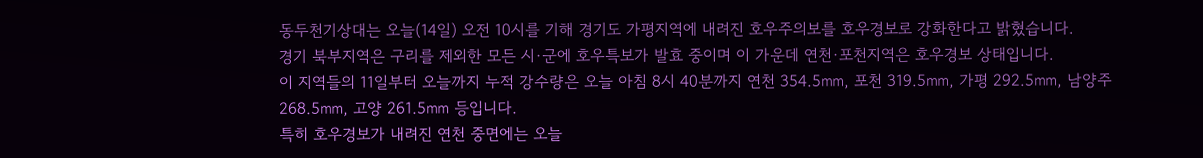동두천기상대는 오늘(14일) 오전 10시를 기해 경기도 가평지역에 내려진 호우주의보를 호우경보로 강화한다고 밝혔습니다.
경기 북부지역은 구리를 제외한 모든 시·군에 호우특보가 발효 중이며 이 가운데 연천·포천지역은 호우경보 상태입니다.
이 지역들의 11일부터 오늘까지 누적 강수량은 오늘 아침 8시 40분까지 연천 354.5㎜, 포천 319.5㎜, 가평 292.5㎜, 남양주 268.5㎜, 고양 261.5㎜ 등입니다.
특히 호우경보가 내려진 연천 중면에는 오늘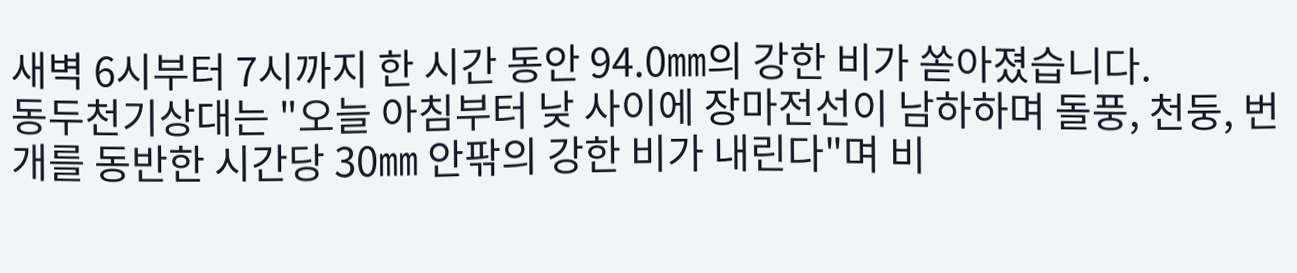새벽 6시부터 7시까지 한 시간 동안 94.0㎜의 강한 비가 쏟아졌습니다.
동두천기상대는 "오늘 아침부터 낮 사이에 장마전선이 남하하며 돌풍, 천둥, 번개를 동반한 시간당 30㎜ 안팎의 강한 비가 내린다"며 비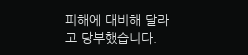피해에 대비해 달라고 당부했습니다.